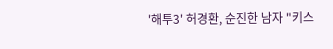'해투3' 허경환, 순진한 남자 "키스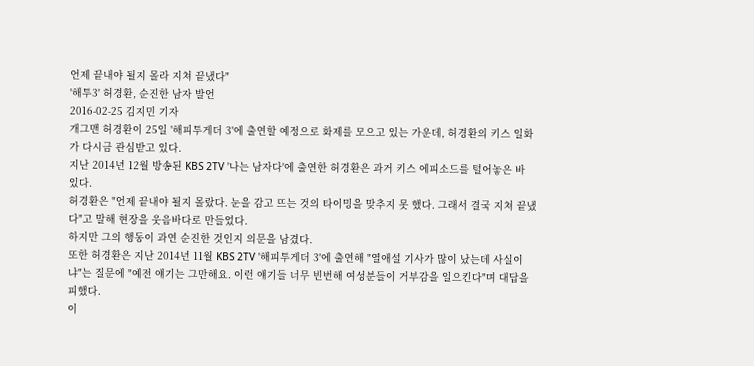언제 끝내야 될지 몰라 지쳐 끝냈다"
'해투3' 허경환, 순진한 남자 발언
2016-02-25 김지민 기자
개그맨 허경환이 25일 '해피투게더 3'에 출연할 예정으로 화제를 모으고 있는 가운데, 허경환의 키스 일화가 다시금 관심받고 있다.
지난 2014년 12월 방송된 KBS 2TV '나는 남자다'에 출연한 허경환은 과거 키스 에피소드를 털어놓은 바 있다.
허경환은 "언제 끝내야 될지 몰랐다. 눈을 감고 뜨는 것의 타이밍을 맞추지 못 했다. 그래서 결국 지쳐 끝냈다"고 말해 현장을 웃음바다로 만들었다.
하지만 그의 행동이 과연 순진한 것인지 의문을 남겼다.
또한 허경환은 지난 2014년 11월 KBS 2TV '해피투게더 3'에 출연해 "열애설 기사가 많이 났는데 사실이냐"는 질문에 "예전 얘기는 그만해요. 이런 얘기들 너무 빈번해 여성분들이 거부감을 일으킨다"며 대답을 피했다.
이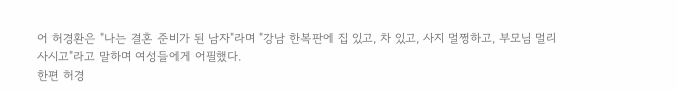어 허경환은 "나는 결혼 준비가 된 남자"라며 "강남 한복판에 집 있고, 차 있고, 사지 멀쩡하고, 부모님 멀리 사시고"라고 말하며 여성들에게 어필했다.
한편 허경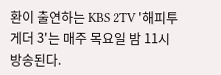환이 출연하는 KBS 2TV '해피투게더 3'는 매주 목요일 밤 11시 방송된다.